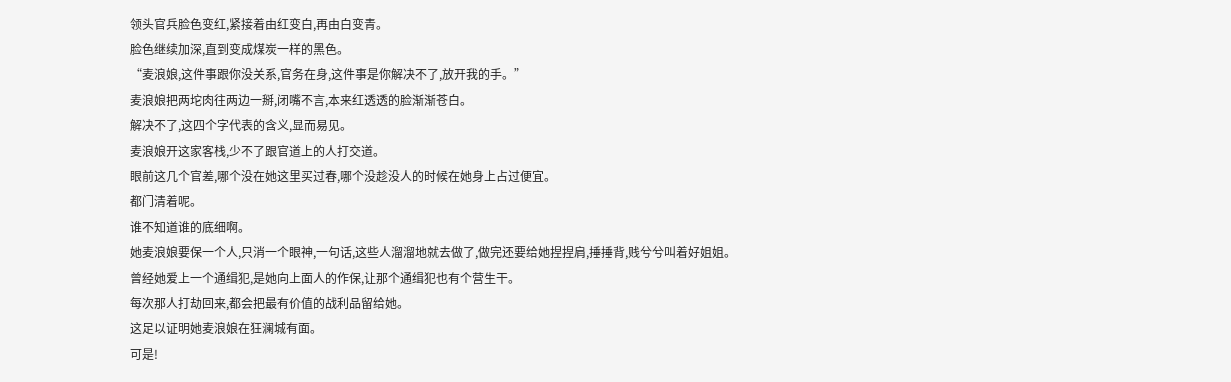领头官兵脸色变红,紧接着由红变白,再由白变青。
脸色继续加深,直到变成煤炭一样的黑色。
“麦浪娘,这件事跟你没关系,官务在身,这件事是你解决不了,放开我的手。”
麦浪娘把两坨肉往两边一掰,闭嘴不言,本来红透透的脸渐渐苍白。
解决不了,这四个字代表的含义,显而易见。
麦浪娘开这家客栈,少不了跟官道上的人打交道。
眼前这几个官差,哪个没在她这里买过春,哪个没趁没人的时候在她身上占过便宜。
都门清着呢。
谁不知道谁的底细啊。
她麦浪娘要保一个人,只消一个眼神,一句话,这些人溜溜地就去做了,做完还要给她捏捏肩,捶捶背,贱兮兮叫着好姐姐。
曾经她爱上一个通缉犯,是她向上面人的作保,让那个通缉犯也有个营生干。
每次那人打劫回来,都会把最有价值的战利品留给她。
这足以证明她麦浪娘在狂澜城有面。
可是!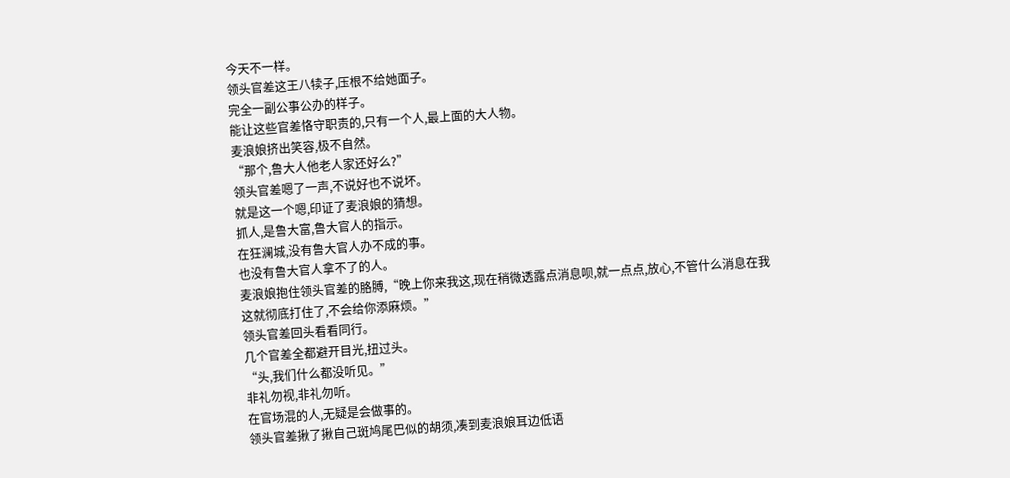今天不一样。
领头官差这王八犊子,压根不给她面子。
完全一副公事公办的样子。
能让这些官差恪守职责的,只有一个人,最上面的大人物。
麦浪娘挤出笑容,极不自然。
“那个,鲁大人他老人家还好么?”
领头官差嗯了一声,不说好也不说坏。
就是这一个嗯,印证了麦浪娘的猜想。
抓人,是鲁大富,鲁大官人的指示。
在狂澜城,没有鲁大官人办不成的事。
也没有鲁大官人拿不了的人。
麦浪娘抱住领头官差的胳膊,“晚上你来我这,现在稍微透露点消息呗,就一点点,放心,不管什么消息在我这就彻底打住了,不会给你添麻烦。”
领头官差回头看看同行。
几个官差全都避开目光,扭过头。
“头,我们什么都没听见。”
非礼勿视,非礼勿听。
在官场混的人,无疑是会做事的。
领头官差揪了揪自己斑鸠尾巴似的胡须,凑到麦浪娘耳边低语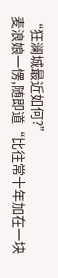“狂澜城最近如何?”
麦浪娘一愣,随即道“比往常十年加在一块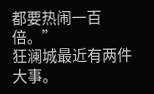都要热闹一百倍。”
狂澜城最近有两件大事。